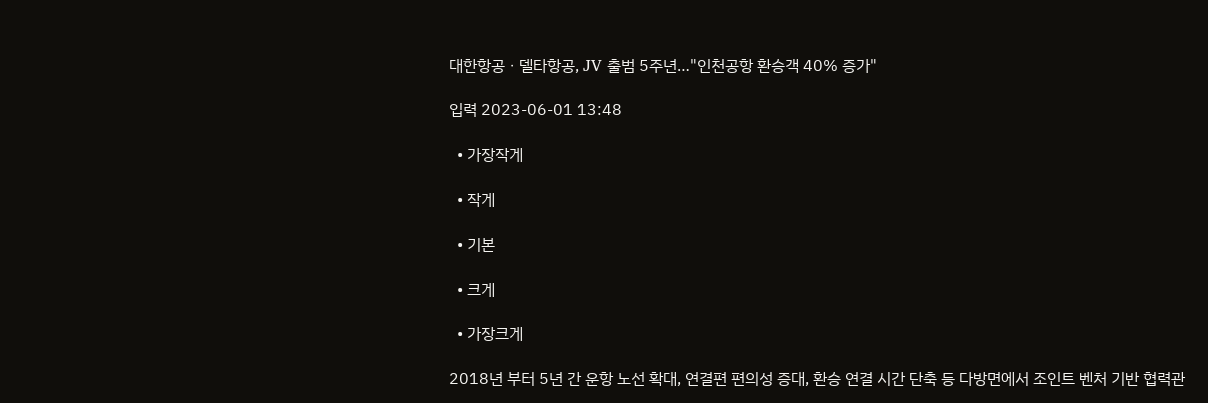대한항공ㆍ델타항공, JV 출범 5주년…"인천공항 환승객 40% 증가"

입력 2023-06-01 13:48

  • 가장작게

  • 작게

  • 기본

  • 크게

  • 가장크게

2018년 부터 5년 간 운항 노선 확대, 연결편 편의성 증대, 환승 연결 시간 단축 등 다방면에서 조인트 벤처 기반 협력관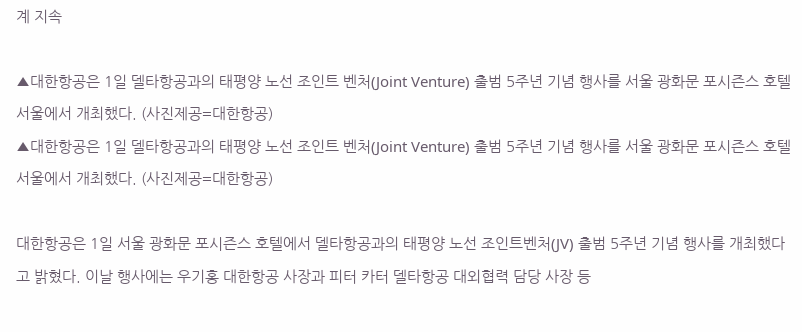계 지속

▲대한항공은 1일 델타항공과의 태평양 노선 조인트 벤처(Joint Venture) 출범 5주년 기념 행사를 서울 광화문 포시즌스 호텔 서울에서 개최했다. (사진제공=대한항공)
▲대한항공은 1일 델타항공과의 태평양 노선 조인트 벤처(Joint Venture) 출범 5주년 기념 행사를 서울 광화문 포시즌스 호텔 서울에서 개최했다. (사진제공=대한항공)

대한항공은 1일 서울 광화문 포시즌스 호텔에서 델타항공과의 태평양 노선 조인트벤처(JV) 출범 5주년 기념 행사를 개최했다고 밝혔다. 이날 행사에는 우기홍 대한항공 사장과 피터 카터 델타항공 대외협력 담당 사장 등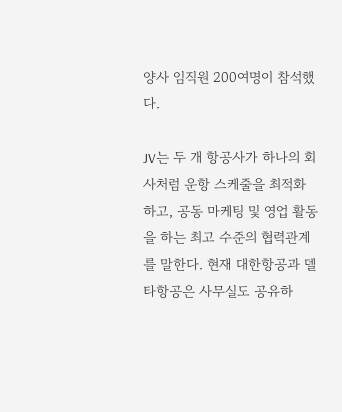양사 임직원 200여명이 참석했다.

JV는 두 개 항공사가 하나의 회사처럼 운항 스케줄을 최적화하고, 공동 마케팅 및 영업 활동을 하는 최고 수준의 협력관계를 말한다. 현재 대한항공과 델타항공은 사무실도 공유하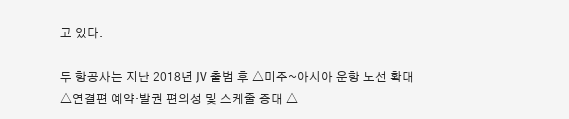고 있다.

두 항공사는 지난 2018년 JV 출범 후 △미주~아시아 운항 노선 확대 △연결편 예약·발권 편의성 및 스케줄 증대 △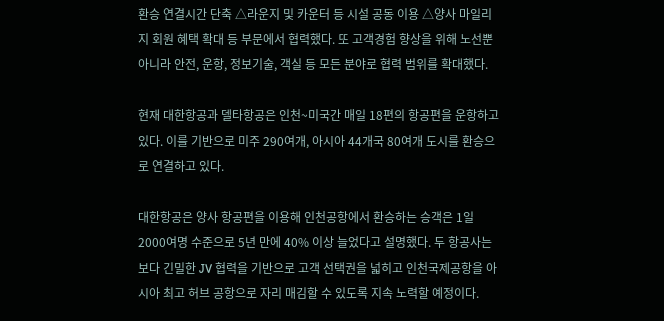환승 연결시간 단축 △라운지 및 카운터 등 시설 공동 이용 △양사 마일리지 회원 혜택 확대 등 부문에서 협력했다. 또 고객경험 향상을 위해 노선뿐 아니라 안전, 운항, 정보기술, 객실 등 모든 분야로 협력 범위를 확대했다.

현재 대한항공과 델타항공은 인천~미국간 매일 18편의 항공편을 운항하고 있다. 이를 기반으로 미주 290여개, 아시아 44개국 80여개 도시를 환승으로 연결하고 있다.

대한항공은 양사 항공편을 이용해 인천공항에서 환승하는 승객은 1일 2000여명 수준으로 5년 만에 40% 이상 늘었다고 설명했다. 두 항공사는 보다 긴밀한 JV 협력을 기반으로 고객 선택권을 넓히고 인천국제공항을 아시아 최고 허브 공항으로 자리 매김할 수 있도록 지속 노력할 예정이다.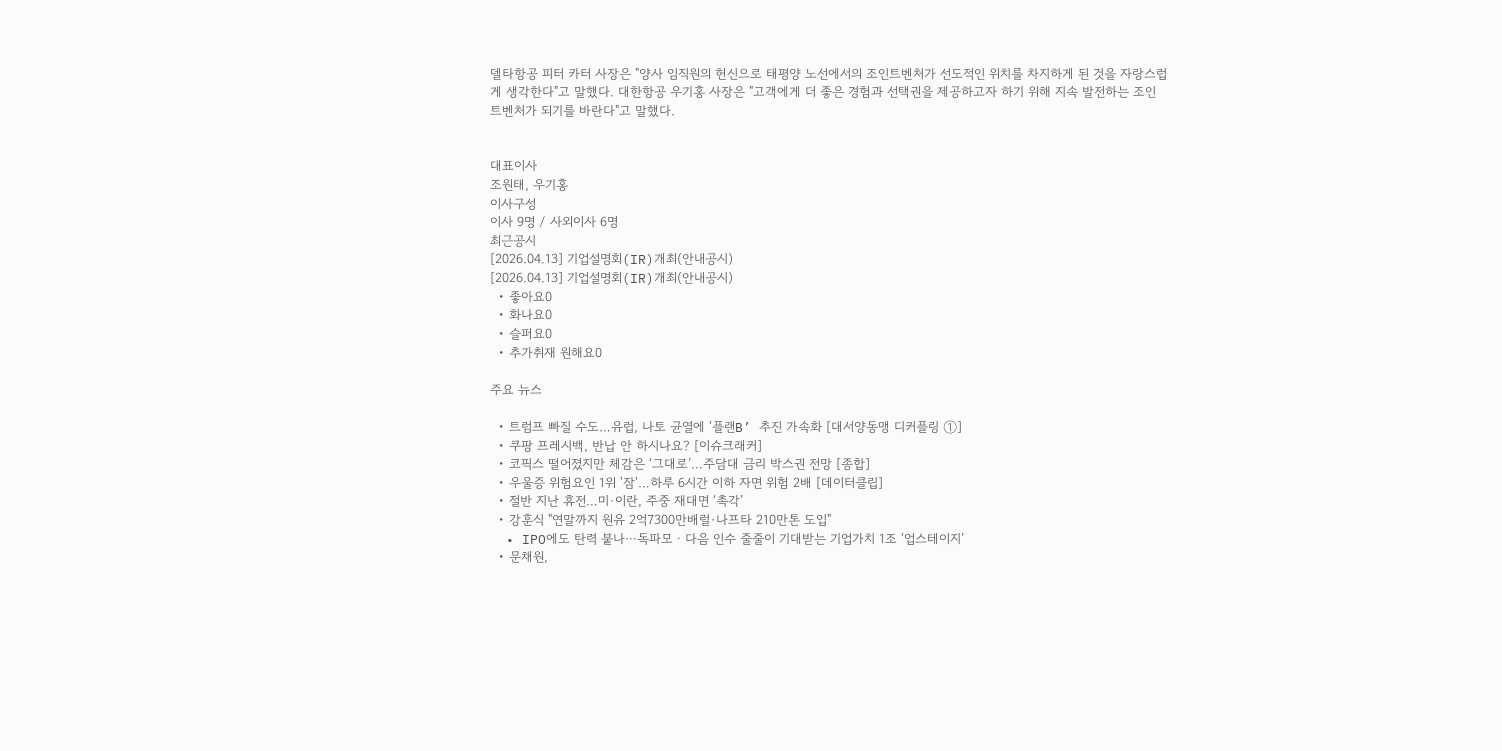델타항공 피터 카터 사장은 "양사 임직원의 헌신으로 태평양 노선에서의 조인트벤처가 선도적인 위치를 차지하게 된 것을 자랑스럽게 생각한다"고 말했다. 대한항공 우기홍 사장은 "고객에게 더 좋은 경험과 선택권을 제공하고자 하기 위해 지속 발전하는 조인트벤처가 되기를 바란다"고 말했다.


대표이사
조원태, 우기홍
이사구성
이사 9명 / 사외이사 6명
최근공시
[2026.04.13] 기업설명회(IR)개최(안내공시)
[2026.04.13] 기업설명회(IR)개최(안내공시)
  • 좋아요0
  • 화나요0
  • 슬퍼요0
  • 추가취재 원해요0

주요 뉴스

  • 트럼프 빠질 수도…유럽, 나토 균열에 ‘플랜B’ 추진 가속화 [대서양동맹 디커플링 ①]
  • 쿠팡 프레시백, 반납 안 하시나요? [이슈크래커]
  • 코픽스 떨어졌지만 체감은 ‘그대로’…주담대 금리 박스권 전망 [종합]
  • 우울증 위험요인 1위 '잠'…하루 6시간 이하 자면 위험 2배 [데이터클립]
  • 절반 지난 휴전…미·이란, 주중 재대면 ‘촉각’
  • 강훈식 "연말까지 원유 2억7300만배럴·나프타 210만톤 도입"
  • IPO에도 탄력 붙나⋯독파모ㆍ다음 인수 줄줄이 기대받는 기업가치 1조 ‘업스테이지’
  • 문채원,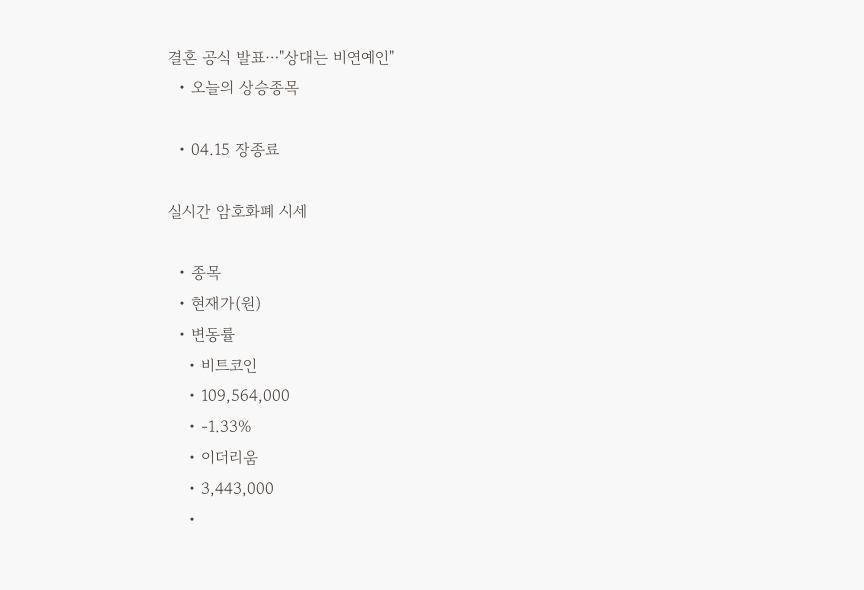결혼 공식 발표⋯"상대는 비연예인"
  • 오늘의 상승종목

  • 04.15 장종료

실시간 암호화폐 시세

  • 종목
  • 현재가(원)
  • 변동률
    • 비트코인
    • 109,564,000
    • -1.33%
    • 이더리움
    • 3,443,000
    •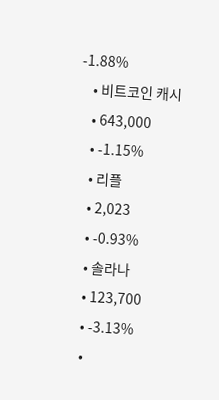-1.88%
    • 비트코인 캐시
    • 643,000
    • -1.15%
    • 리플
    • 2,023
    • -0.93%
    • 솔라나
    • 123,700
    • -3.13%
    •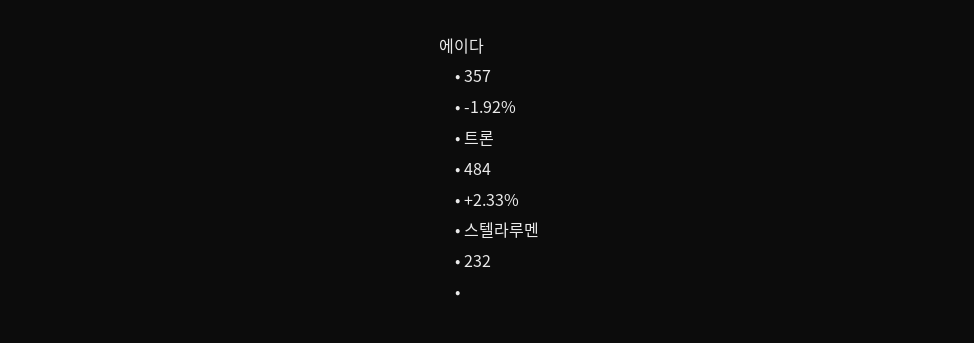에이다
    • 357
    • -1.92%
    • 트론
    • 484
    • +2.33%
    • 스텔라루멘
    • 232
    •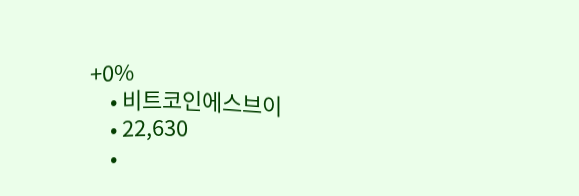+0%
    • 비트코인에스브이
    • 22,630
    •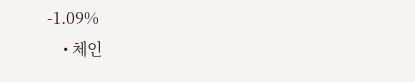-1.09%
    • 체인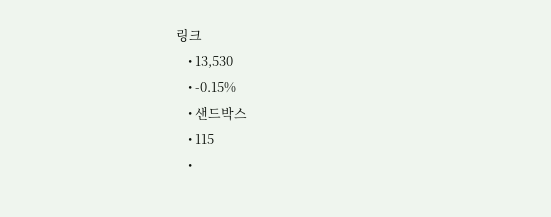링크
    • 13,530
    • -0.15%
    • 샌드박스
    • 115
    •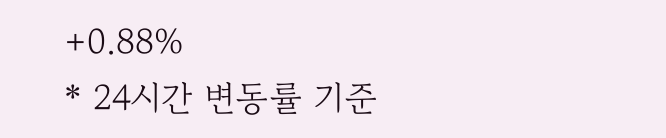+0.88%
* 24시간 변동률 기준